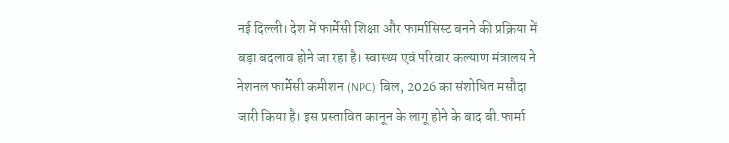नई दिल्ली। देश में फार्मेसी शिक्षा और फार्मासिस्ट बनने की प्रक्रिया में बड़ा बदलाव होने जा रहा है। स्वास्थ्य एवं परिवार कल्याण मंत्रालय ने नेशनल फार्मेसी कमीशन (NPC) बिल, 2026 का संशोधित मसौदा जारी किया है। इस प्रस्तावित कानून के लागू होने के बाद बी.फार्मा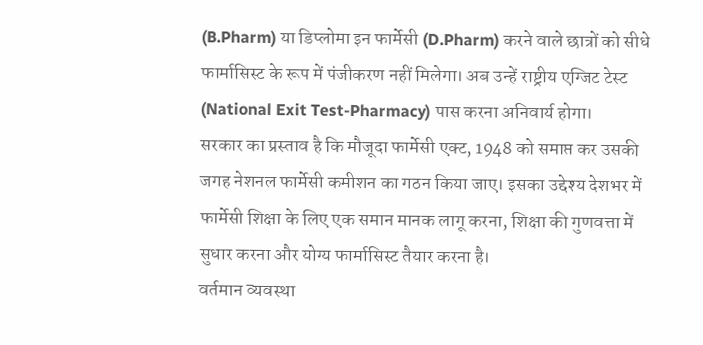(B.Pharm) या डिप्लोमा इन फार्मेसी (D.Pharm) करने वाले छात्रों को सीधे फार्मासिस्ट के रूप में पंजीकरण नहीं मिलेगा। अब उन्हें राष्ट्रीय एग्जिट टेस्ट (National Exit Test-Pharmacy) पास करना अनिवार्य होगा।
सरकार का प्रस्ताव है कि मौजूदा फार्मेसी एक्ट, 1948 को समाप्त कर उसकी जगह नेशनल फार्मेसी कमीशन का गठन किया जाए। इसका उद्देश्य देशभर में फार्मेसी शिक्षा के लिए एक समान मानक लागू करना, शिक्षा की गुणवत्ता में सुधार करना और योग्य फार्मासिस्ट तैयार करना है।
वर्तमान व्यवस्था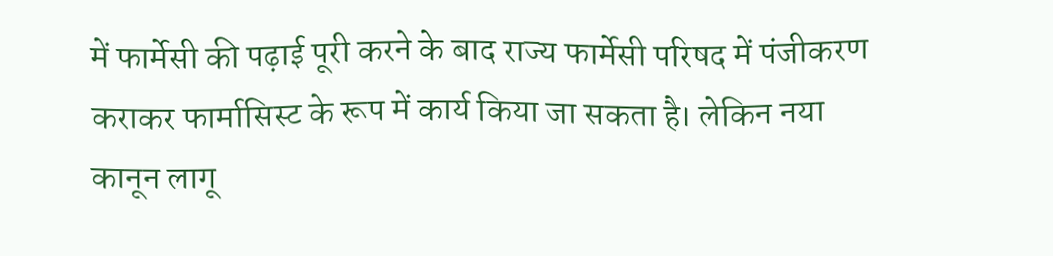में फार्मेसी की पढ़ाई पूरी करने के बाद राज्य फार्मेसी परिषद में पंजीकरण कराकर फार्मासिस्ट के रूप में कार्य किया जा सकता है। लेकिन नया कानून लागू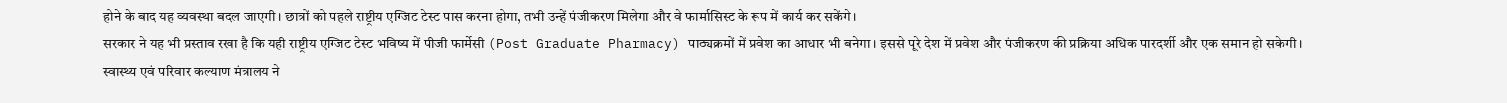होने के बाद यह व्यवस्था बदल जाएगी। छात्रों को पहले राष्ट्रीय एग्जिट टेस्ट पास करना होगा, तभी उन्हें पंजीकरण मिलेगा और वे फार्मासिस्ट के रूप में कार्य कर सकेंगे।
सरकार ने यह भी प्रस्ताव रखा है कि यही राष्ट्रीय एग्जिट टेस्ट भविष्य में पीजी फार्मेसी (Post Graduate Pharmacy) पाठ्यक्रमों में प्रवेश का आधार भी बनेगा। इससे पूरे देश में प्रवेश और पंजीकरण की प्रक्रिया अधिक पारदर्शी और एक समान हो सकेगी।
स्वास्थ्य एवं परिवार कल्याण मंत्रालय ने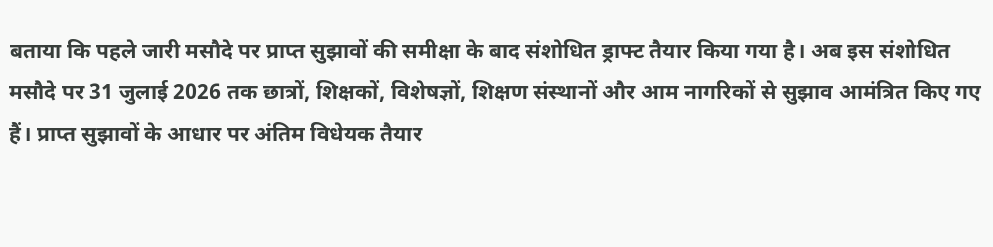बताया कि पहले जारी मसौदे पर प्राप्त सुझावों की समीक्षा के बाद संशोधित ड्राफ्ट तैयार किया गया है। अब इस संशोधित मसौदे पर 31 जुलाई 2026 तक छात्रों, शिक्षकों, विशेषज्ञों, शिक्षण संस्थानों और आम नागरिकों से सुझाव आमंत्रित किए गए हैं। प्राप्त सुझावों के आधार पर अंतिम विधेयक तैयार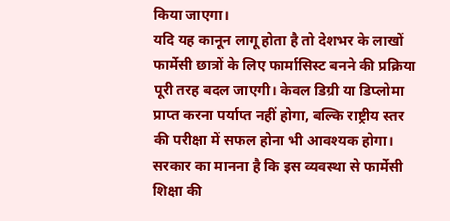किया जाएगा।
यदि यह कानून लागू होता है तो देशभर के लाखों फार्मेसी छात्रों के लिए फार्मासिस्ट बनने की प्रक्रिया पूरी तरह बदल जाएगी। केवल डिग्री या डिप्लोमा प्राप्त करना पर्याप्त नहीं होगा, बल्कि राष्ट्रीय स्तर की परीक्षा में सफल होना भी आवश्यक होगा। सरकार का मानना है कि इस व्यवस्था से फार्मेसी शिक्षा की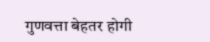गुणवत्ता बेहतर होगी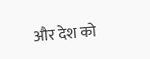और देश को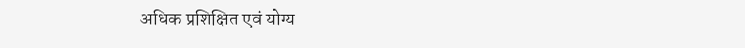अधिक प्रशिक्षित एवं योग्य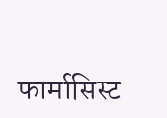फार्मासिस्ट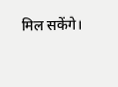मिल सकेंगे।